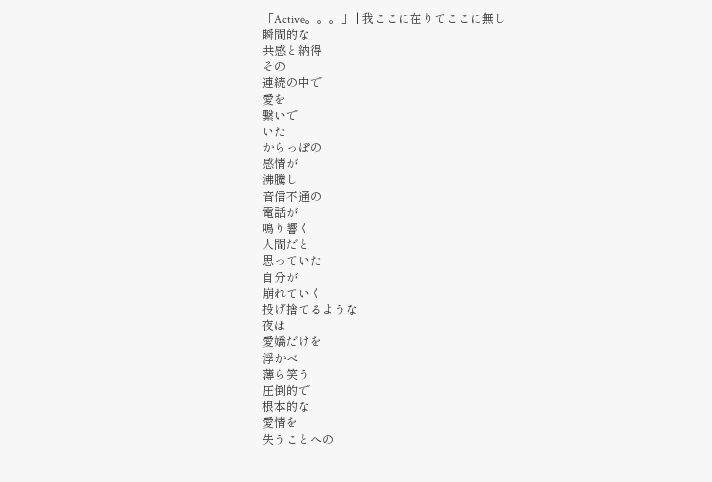「Active。。。」 | 我ここに在りてここに無し
瞬間的な
共感と納得
その
連続の中で
愛を
繋いで
いた
からっぽの
感情が
沸騰し
音信不通の
電話が
鳴り響く
人間だと
思っていた
自分が
崩れていく
投げ捨てるような
夜は
愛嬌だけを
浮かべ
薄ら笑う
圧倒的で
根本的な
愛情を
失うことへの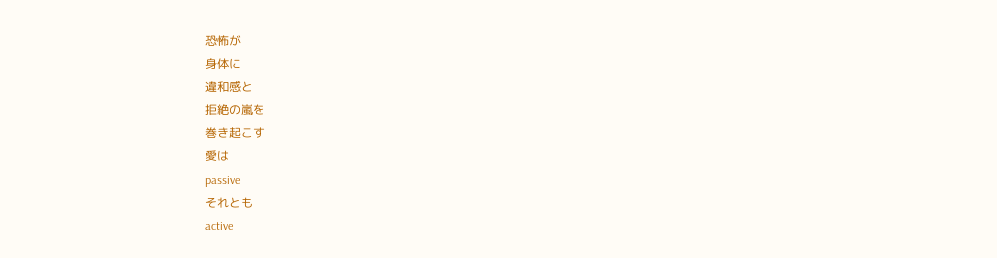恐怖が
身体に
違和感と
拒絶の嵐を
巻き起こす
愛は
passive
それとも
active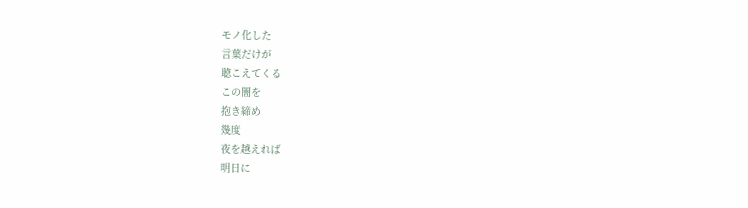モノ化した
言葉だけが
聴こえてくる
この闇を
抱き締め
幾度
夜を越えれば
明日に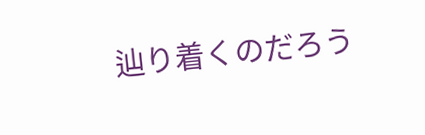辿り着くのだろう